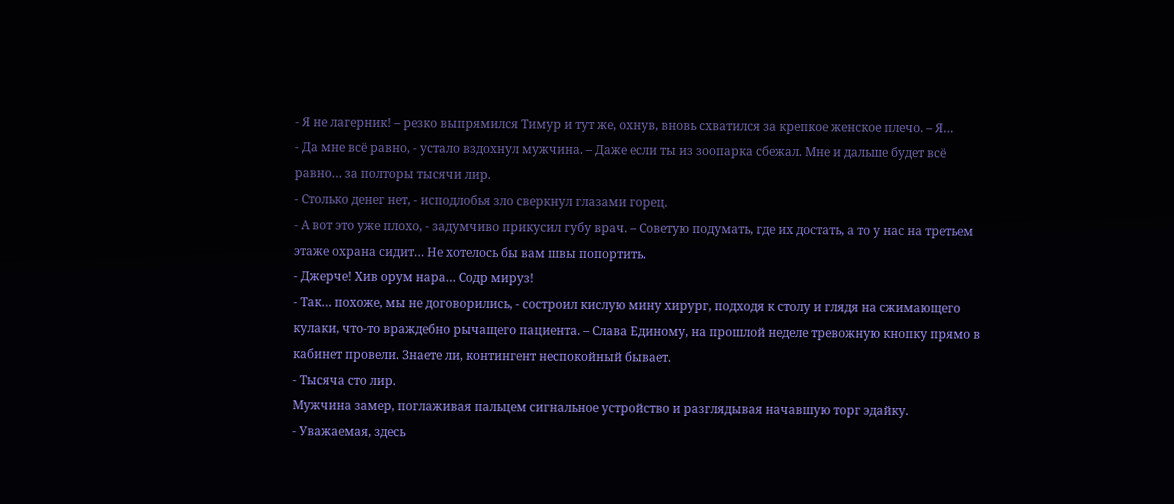- Я не лагерник! – резко выпрямился Тимур и тут же, охнув, вновь схватился за крепкое женское плечо. – Я…
- Да мне всё равно, - устало вздохнул мужчина. – Даже если ты из зоопарка сбежал. Мне и дальше будет всё равно… за полторы тысячи лир.
- Столько денег нет, - исподлобья зло сверкнул глазами горец.
- А вот это уже плохо, - задумчиво прикусил губу врач. – Советую подумать, где их достать, а то у нас на третьем этаже охрана сидит… Не хотелось бы вам швы попортить.
- Джерче! Хив орум нара… Содр мируз!
- Так… похоже, мы не договорились, - состроил кислую мину хирург, подходя к столу и глядя на сжимающего кулаки, что-то враждебно рычащего пациента. – Слава Единому, на прошлой неделе тревожную кнопку прямо в кабинет провели. Знаете ли, контингент неспокойный бывает.
- Тысяча сто лир.
Мужчина замер, поглаживая пальцем сигнальное устройство и разглядывая начавшую торг эдайку.
- Уважаемая, здесь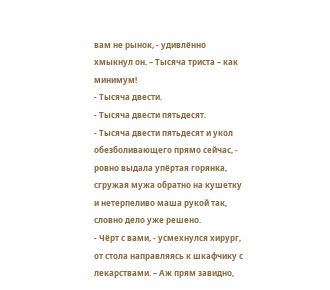вам не рынок, - удивлённо хмыкнул он. – Тысяча триста – как минимум!
- Тысяча двести.
- Тысяча двести пятьдесят.
- Тысяча двести пятьдесят и укол обезболивающего прямо сейчас, - ровно выдала упёртая горянка, сгружая мужа обратно на кушетку и нетерпеливо маша рукой так, словно дело уже решено.
- Чёрт с вами, - усмехнулся хирург, от стола направляясь к шкафчику с лекарствами. – Аж прям завидно,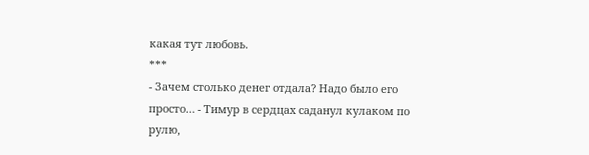какая тут любовь.
***
- Зачем столько денег отдала? Надо было его просто… - Тимур в сердцах саданул кулаком по рулю,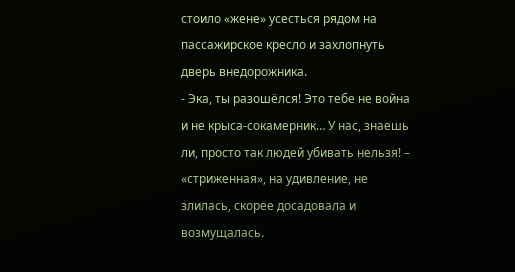стоило «жене» усесться рядом на пассажирское кресло и захлопнуть дверь внедорожника.
- Эка, ты разошёлся! Это тебе не война и не крыса-сокамерник… У нас, знаешь ли, просто так людей убивать нельзя! – «стриженная», на удивление, не злилась, скорее досадовала и возмущалась.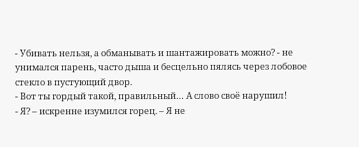- Убивать нельзя, а обманывать и шантажировать можно? - не унимался парень, часто дыша и бесцельно пялясь через лобовое стекло в пустующий двор.
- Вот ты гордый такой, правильный… А слово своё нарушил!
- Я? – искренне изумился горец. – Я не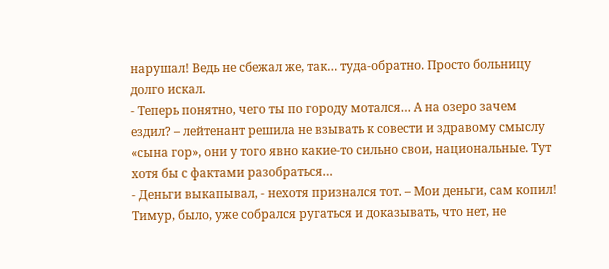нарушал! Ведь не сбежал же, так… туда-обратно. Просто больницу долго искал.
- Теперь понятно, чего ты по городу мотался… А на озеро зачем ездил? – лейтенант решила не взывать к совести и здравому смыслу «сына гор», они у того явно какие-то сильно свои, национальные. Тут хотя бы с фактами разобраться…
- Деньги выкапывал, - нехотя признался тот. – Мои деньги, сам копил!
Тимур, было, уже собрался ругаться и доказывать, что нет, не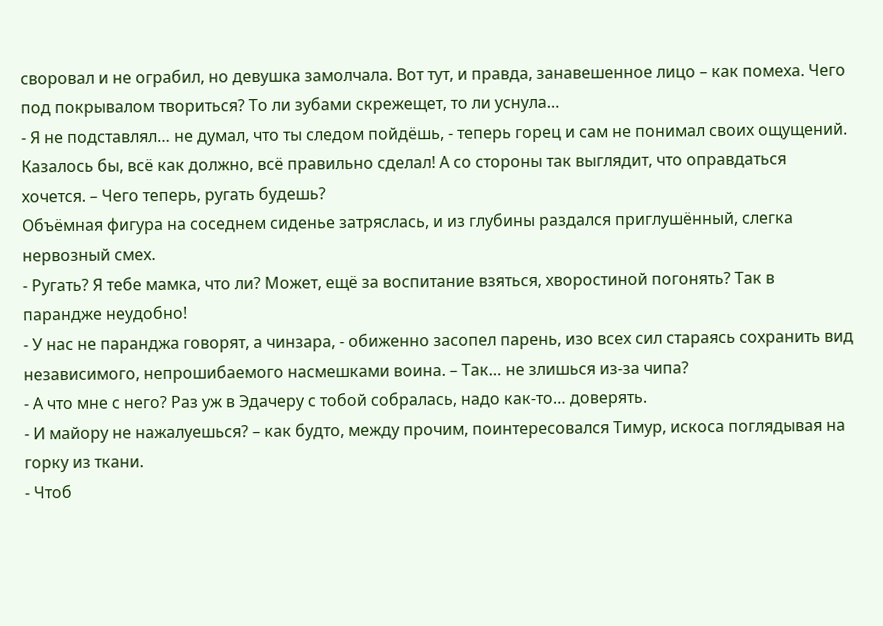своровал и не ограбил, но девушка замолчала. Вот тут, и правда, занавешенное лицо – как помеха. Чего под покрывалом твориться? То ли зубами скрежещет, то ли уснула…
- Я не подставлял… не думал, что ты следом пойдёшь, - теперь горец и сам не понимал своих ощущений. Казалось бы, всё как должно, всё правильно сделал! А со стороны так выглядит, что оправдаться хочется. – Чего теперь, ругать будешь?
Объёмная фигура на соседнем сиденье затряслась, и из глубины раздался приглушённый, слегка нервозный смех.
- Ругать? Я тебе мамка, что ли? Может, ещё за воспитание взяться, хворостиной погонять? Так в парандже неудобно!
- У нас не паранджа говорят, а чинзара, - обиженно засопел парень, изо всех сил стараясь сохранить вид независимого, непрошибаемого насмешками воина. – Так… не злишься из-за чипа?
- А что мне с него? Раз уж в Эдачеру с тобой собралась, надо как-то… доверять.
- И майору не нажалуешься? – как будто, между прочим, поинтересовался Тимур, искоса поглядывая на горку из ткани.
- Чтоб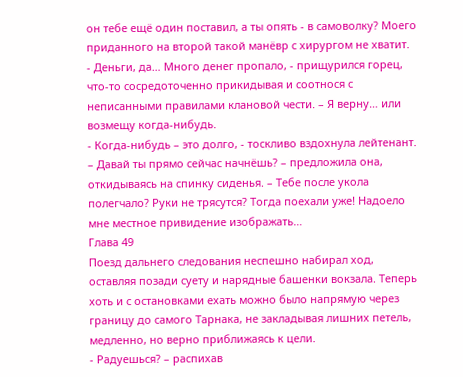он тебе ещё один поставил, а ты опять - в самоволку? Моего приданного на второй такой манёвр с хирургом не хватит.
- Деньги, да… Много денег пропало, - прищурился горец, что-то сосредоточенно прикидывая и соотнося с неписанными правилами клановой чести. – Я верну… или возмещу когда-нибудь.
- Когда-нибудь – это долго, - тоскливо вздохнула лейтенант. – Давай ты прямо сейчас начнёшь? – предложила она, откидываясь на спинку сиденья. – Тебе после укола полегчало? Руки не трясутся? Тогда поехали уже! Надоело мне местное привидение изображать…
Глава 49
Поезд дальнего следования неспешно набирал ход, оставляя позади суету и нарядные башенки вокзала. Теперь хоть и с остановками ехать можно было напрямую через границу до самого Тарнака, не закладывая лишних петель, медленно, но верно приближаясь к цели.
- Радуешься? – распихав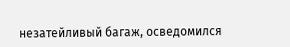незатейливый багаж, осведомился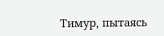Тимур, пытаясь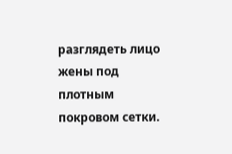разглядеть лицо жены под плотным покровом сетки.